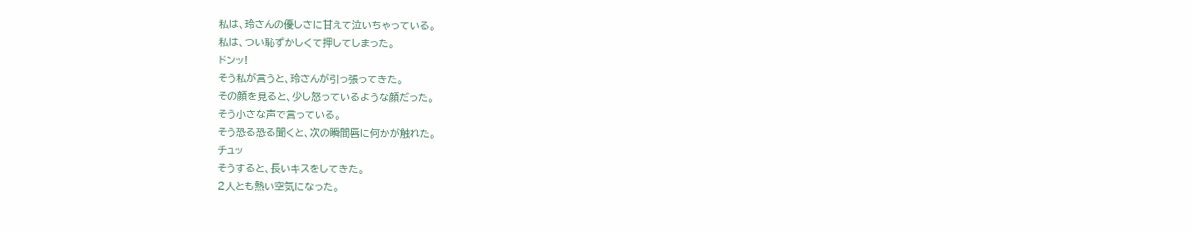私は、玲さんの優しさに甘えて泣いちゃっている。
私は、つい恥ずかしくて押してしまった。
ドンッ!
そう私が言うと、玲さんが引っ張ってきた。
その顔を見ると、少し怒っているような顔だった。
そう小さな声で言っている。
そう恐る恐る聞くと、次の瞬間唇に何かが触れた。
チュッ
そうすると、長いキスをしてきた。
2人とも熱い空気になった。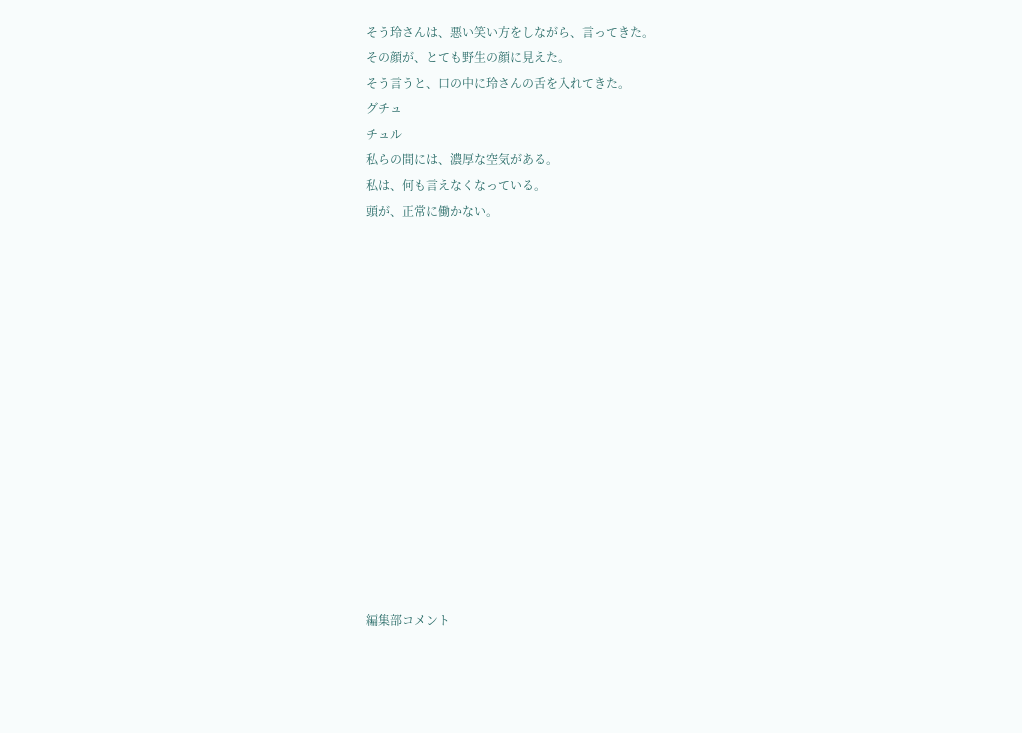そう玲さんは、悪い笑い方をしながら、言ってきた。
その顔が、とても野生の顔に見えた。
そう言うと、口の中に玲さんの舌を入れてきた。
グチュ
チュル
私らの間には、濃厚な空気がある。
私は、何も言えなくなっている。
頭が、正常に働かない。















編集部コメント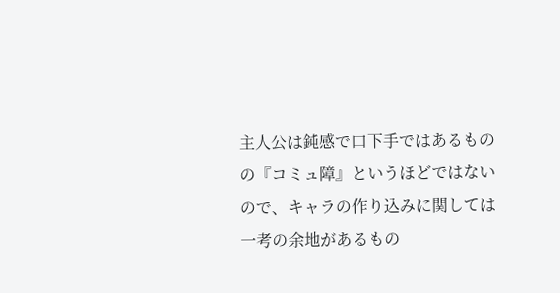主人公は鈍感で口下手ではあるものの『コミュ障』というほどではないので、キャラの作り込みに関しては一考の余地があるもの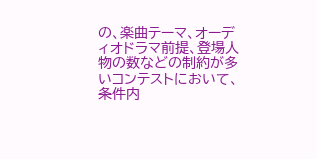の、楽曲テーマ、オーディオドラマ前提、登場人物の数などの制約が多いコンテストにおいて、条件内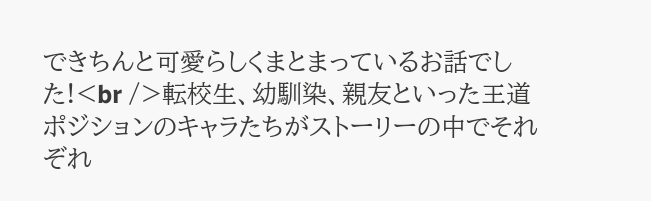できちんと可愛らしくまとまっているお話でした!<br />転校生、幼馴染、親友といった王道ポジションのキャラたちがストーリーの中でそれぞれ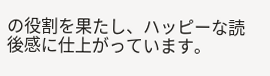の役割を果たし、ハッピーな読後感に仕上がっています。